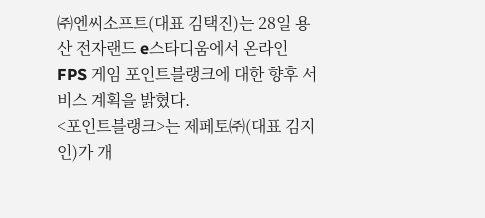㈜엔씨소프트(대표 김택진)는 28일 용산 전자랜드 e스타디움에서 온라인 FPS 게임 포인트블랭크에 대한 향후 서비스 계획을 밝혔다.
<포인트블랭크>는 제페토㈜(대표 김지인)가 개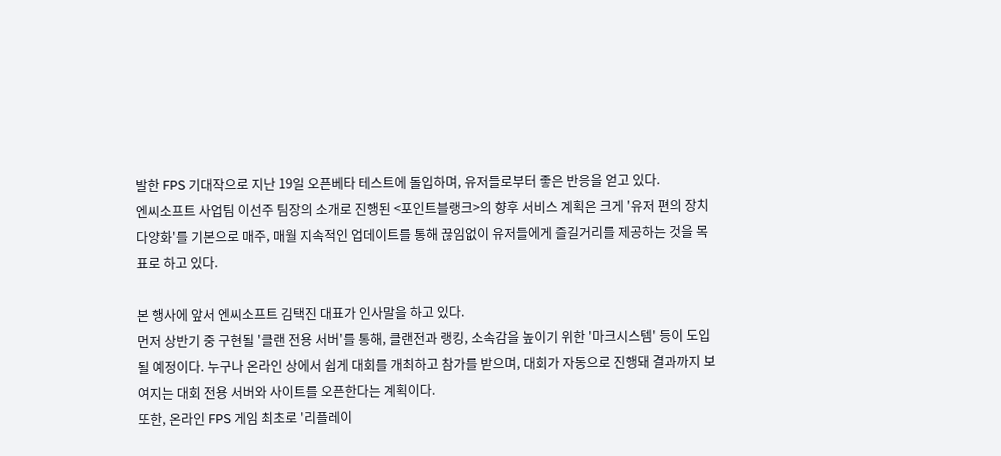발한 FPS 기대작으로 지난 19일 오픈베타 테스트에 돌입하며, 유저들로부터 좋은 반응을 얻고 있다.
엔씨소프트 사업팀 이선주 팀장의 소개로 진행된 <포인트블랭크>의 향후 서비스 계획은 크게 '유저 편의 장치 다양화'를 기본으로 매주, 매월 지속적인 업데이트를 통해 끊임없이 유저들에게 즐길거리를 제공하는 것을 목표로 하고 있다.

본 행사에 앞서 엔씨소프트 김택진 대표가 인사말을 하고 있다.
먼저 상반기 중 구현될 '클랜 전용 서버'를 통해, 클랜전과 랭킹, 소속감을 높이기 위한 '마크시스템' 등이 도입될 예정이다. 누구나 온라인 상에서 쉽게 대회를 개최하고 참가를 받으며, 대회가 자동으로 진행돼 결과까지 보여지는 대회 전용 서버와 사이트를 오픈한다는 계획이다.
또한, 온라인 FPS 게임 최초로 '리플레이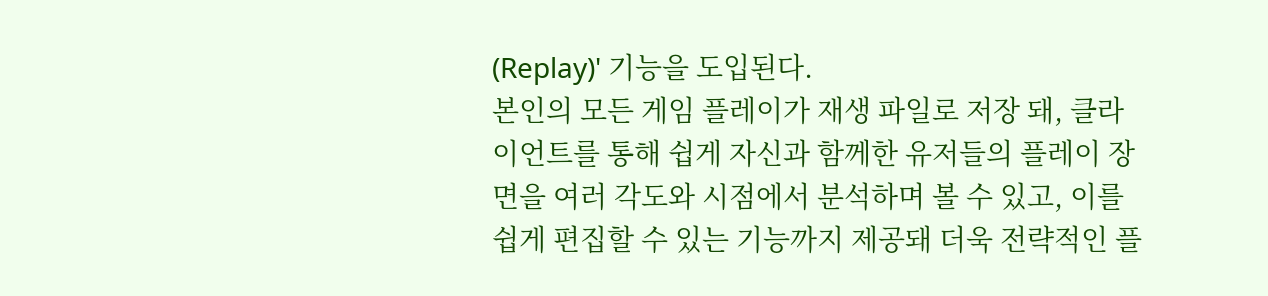(Replay)' 기능을 도입된다.
본인의 모든 게임 플레이가 재생 파일로 저장 돼, 클라이언트를 통해 쉽게 자신과 함께한 유저들의 플레이 장면을 여러 각도와 시점에서 분석하며 볼 수 있고, 이를 쉽게 편집할 수 있는 기능까지 제공돼 더욱 전략적인 플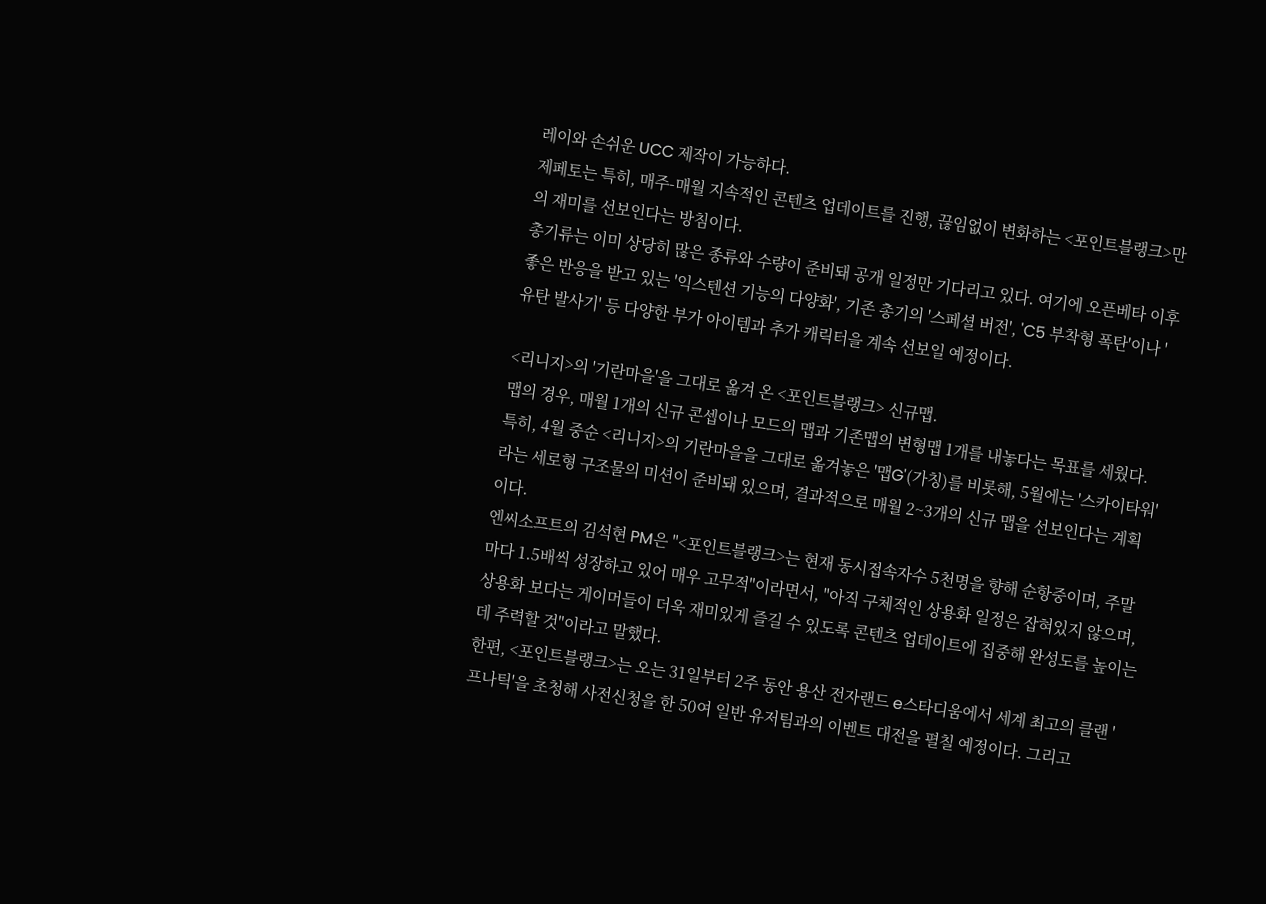레이와 손쉬운 UCC 제작이 가능하다.
제페토는 특히, 매주-매월 지속적인 콘텐츠 업데이트를 진행, 끊임없이 변화하는 <포인트블랭크>만의 재미를 선보인다는 방침이다.
총기류는 이미 상당히 많은 종류와 수량이 준비돼 공개 일정만 기다리고 있다. 여기에 오픈베타 이후 좋은 반응을 받고 있는 '익스텐션 기능의 다양화', 기존 총기의 '스페셜 버전', 'C5 부착형 폭탄'이나 '유탄 발사기' 등 다양한 부가 아이템과 추가 캐릭터을 계속 선보일 예정이다.

<리니지>의 '기란마을'을 그대로 옮겨 온 <포인트블랭크> 신규맵.
맵의 경우, 매월 1개의 신규 콘셉이나 모드의 맵과 기존맵의 변형맵 1개를 내놓다는 목표를 세웠다.
특히, 4월 중순 <리니지>의 기란마을을 그대로 옮겨놓은 '맵G'(가칭)를 비롯해, 5월에는 '스카이타워'라는 세로형 구조물의 미션이 준비돼 있으며, 결과적으로 매월 2~3개의 신규 맵을 선보인다는 계획이다.
엔씨소프트의 김석현 PM은 "<포인트블랭크>는 현재 동시접속자수 5천명을 향해 순항중이며, 주말마다 1.5배씩 성장하고 있어 매우 고무적"이라면서, "아직 구체적인 상용화 일정은 잡혀있지 않으며, 상용화 보다는 게이머들이 더욱 재미있게 즐길 수 있도록 콘텐츠 업데이트에 집중해 완성도를 높이는 데 주력할 것"이라고 말했다.
한편, <포인트블랭크>는 오는 31일부터 2주 동안 용산 전자랜드 e스타디움에서 세계 최고의 클랜 '프나틱'을 초청해 사전신청을 한 50여 일반 유저팀과의 이벤트 대전을 펼칠 예정이다. 그리고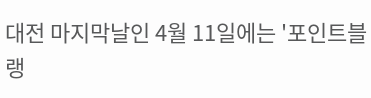대전 마지막날인 4월 11일에는 '포인트블랭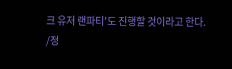크 유저 랜파티'도 진행할 것이라고 한다.
/정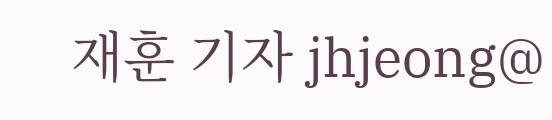재훈 기자 jhjeong@